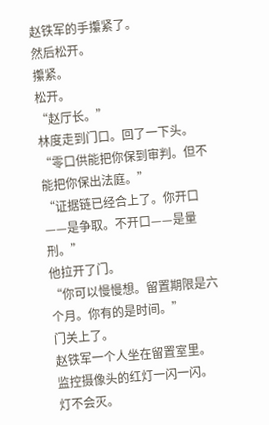赵铁军的手攥紧了。
然后松开。
攥紧。
松开。
“赵厅长。”
林度走到门口。回了一下头。
“零口供能把你保到审判。但不能把你保出法庭。”
“证据链已经合上了。你开口——是争取。不开口——是量刑。”
他拉开了门。
“你可以慢慢想。留置期限是六个月。你有的是时间。”
门关上了。
赵铁军一个人坐在留置室里。
监控摄像头的红灯一闪一闪。
灯不会灭。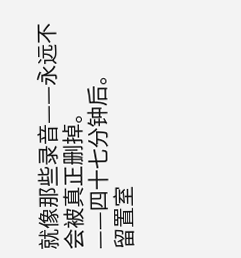就像那些录音——永远不会被真正删掉。
——四十七分钟后。
留置室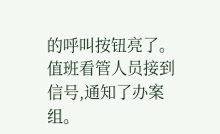的呼叫按钮亮了。
值班看管人员接到信号,通知了办案组。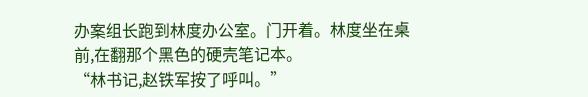办案组长跑到林度办公室。门开着。林度坐在桌前,在翻那个黑色的硬壳笔记本。
“林书记,赵铁军按了呼叫。”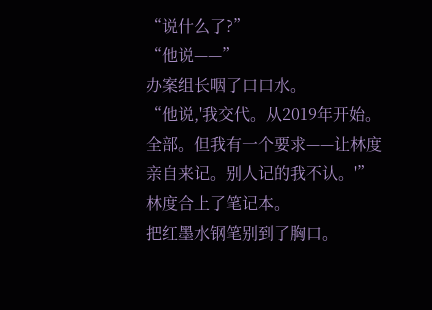“说什么了?”
“他说——”
办案组长咽了口口水。
“他说,'我交代。从2019年开始。全部。但我有一个要求——让林度亲自来记。别人记的我不认。'”
林度合上了笔记本。
把红墨水钢笔别到了胸口。